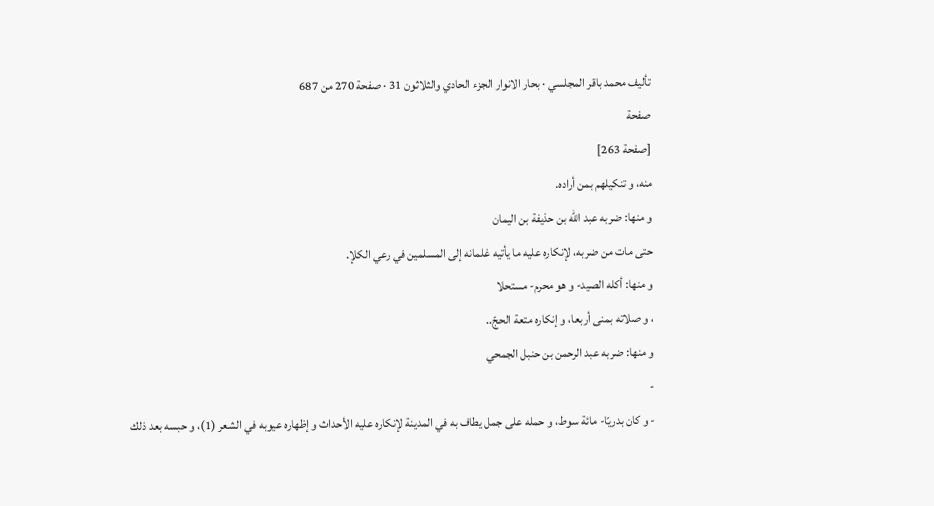تأليف محمد باقر المجلسي · بحار الانوار الجزء الحادي والثلاثون 31 · صفحة 270 من 687
صفحة
[صفحة 263]
منه، و تنكيلهم بمن أراده.
و منها: ضربه عبد اللّه بن حذيفة بن اليمان
حتى مات من ضربه، لإنكاره عليه ما يأتيه غلمانه إلى المسلمين في رعي الكلإ.
و منها: أكله الصيد- و هو محرم- مستحلا
، و صلاته بمنى أربعا، و إنكاره متعة الحجّ..
و منها: ضربه عبد الرحمن بن حنبل الجمحي
-
- و كان بدريّا- مائة سوط، و حمله على جمل يطاف به في المدينة لإنكاره عليه الأحداث و إظهاره عيوبه في الشعر (1)، و حبسه بعد ذلك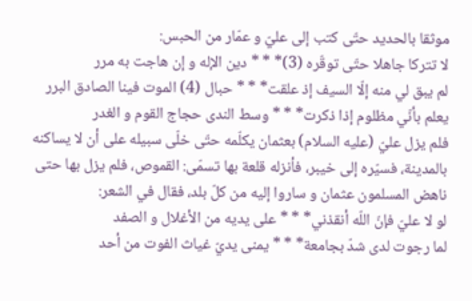موثقا بالحديد حتّى كتب إلى عليّ و عمّار من الحبس:
لا تتركا جاهلا حتّى توقّره (3)* * * دين الإله و إن هاجت به مرر
لم يبق لي منه إلّا السيف إذ علقت* * * حبال (4) الموت فينا الصادق البرر
يعلم بأنّي مظلوم إذا ذكرت* * * وسط الندى حجاج القوم و الغدر
فلم يزل عليّ (عليه السلام) بعثمان يكلّمه حتّى خلّى سبيله على أن لا يساكنه بالمدينة، فسيّره إلى خيبر، فأنزله قلعة بها تسمّى: القموص، فلم يزل بها حتى ناهض المسلمون عثمان و ساروا إليه من كلّ بلد، فقال في الشعر:
لو لا عليّ فإنّ اللّه أنقذني* * * على يديه من الأغلال و الصفد
لما رجوت لدى شدّ بجامعة* * * يمنى يديّ غياث الفوت من أحد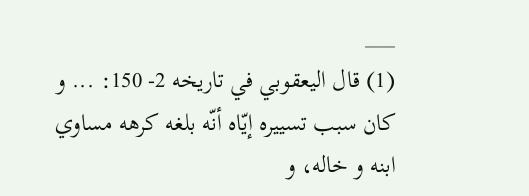___
(1) قال اليعقوبي في تاريخه 2- 150: ... و كان سبب تسييره إيّاه أنّه بلغه كرهه مساوي ابنه و خاله، و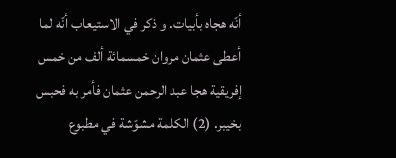أنّه هجاه بأبيات. و ذكر في الاستيعاب أنّه لما أعطى عثمان مروان خمسمائة ألف من خمس إفريقية هجا عبد الرحمن عثمان فأمر به فحبس بخيبر. (2) الكلمة مشوّشة في مطبوع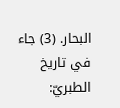البحار. (3) جاء في تاريخ الطبريّ: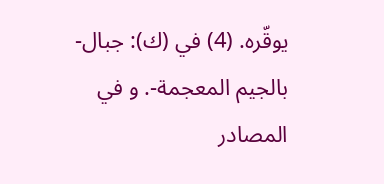يوقّره. (4) في (ك): جبال- بالجيم المعجمة-. و في المصادر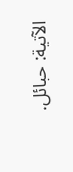الآتية: حبائل.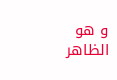و هو الظاهر